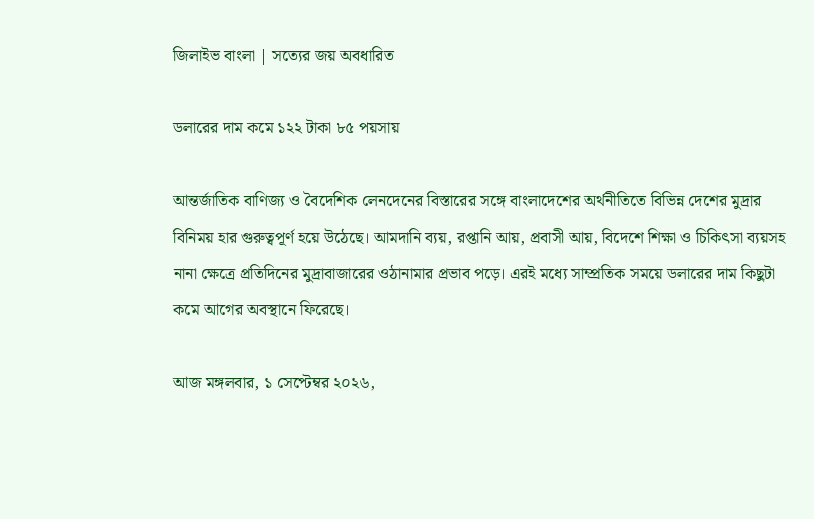জিলাইভ বাংলা | সত্যের জয় অবধারিত

ডলারের দাম কমে ১২২ টাকা ৮৫ পয়সায়

আন্তর্জাতিক বাণিজ্য ও বৈদেশিক লেনদেনের বিস্তারের সঙ্গে বাংলাদেশের অর্থনীতিতে বিভিন্ন দেশের মুদ্রার বিনিময় হার গুরুত্বপূর্ণ হয়ে উঠেছে। আমদানি ব্যয়, রপ্তানি আয়, প্রবাসী আয়, বিদেশে শিক্ষা ও চিকিৎসা ব্যয়সহ নানা ক্ষেত্রে প্রতিদিনের মুদ্রাবাজারের ওঠানামার প্রভাব পড়ে। এরই মধ্যে সাম্প্রতিক সময়ে ডলারের দাম কিছুটা কমে আগের অবস্থানে ফিরেছে।

আজ মঙ্গলবার, ১ সেপ্টেম্বর ২০২৬,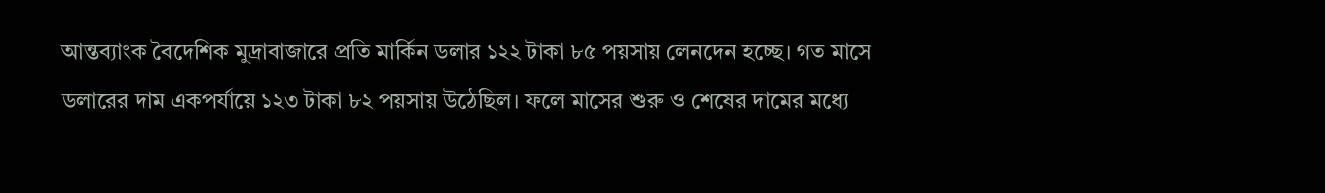আন্তব্যাংক বৈদেশিক মুদ্রাবাজারে প্রতি মার্কিন ডলার ১২২ টাকা ৮৫ পয়সায় লেনদেন হচ্ছে। গত মাসে ডলারের দাম একপর্যায়ে ১২৩ টাকা ৮২ পয়সায় উঠেছিল। ফলে মাসের শুরু ও শেষের দামের মধ্যে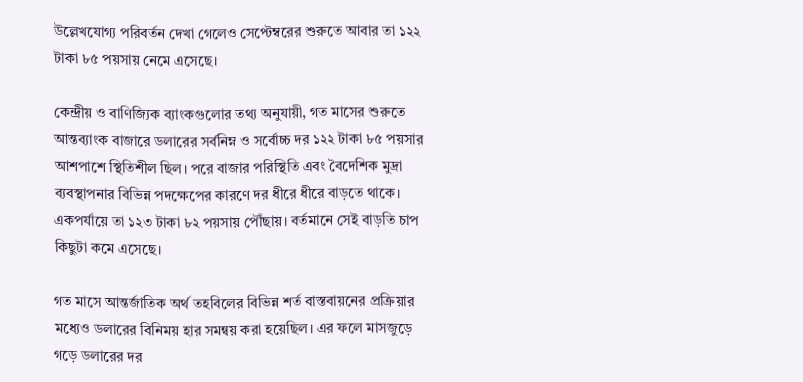উল্লেখযোগ্য পরিবর্তন দেখা গেলেও সেপ্টেম্বরের শুরুতে আবার তা ১২২ টাকা ৮৫ পয়সায় নেমে এসেছে।

কেন্দ্রীয় ও বাণিজ্যিক ব্যাংকগুলোর তথ্য অনুযায়ী, গত মাসের শুরুতে আন্তব্যাংক বাজারে ডলারের সর্বনিম্ন ও সর্বোচ্চ দর ১২২ টাকা ৮৫ পয়সার আশপাশে স্থিতিশীল ছিল। পরে বাজার পরিস্থিতি এবং বৈদেশিক মুদ্রা ব্যবস্থাপনার বিভিন্ন পদক্ষেপের কারণে দর ধীরে ধীরে বাড়তে থাকে। একপর্যায়ে তা ১২৩ টাকা ৮২ পয়সায় পৌঁছায়। বর্তমানে সেই বাড়তি চাপ কিছুটা কমে এসেছে।

গত মাসে আন্তর্জাতিক অর্থ তহবিলের বিভিন্ন শর্ত বাস্তবায়নের প্রক্রিয়ার মধ্যেও ডলারের বিনিময় হার সমন্বয় করা হয়েছিল। এর ফলে মাসজুড়ে গড়ে ডলারের দর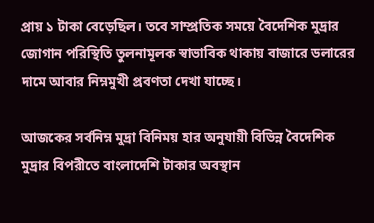প্রায় ১ টাকা বেড়েছিল। তবে সাম্প্রতিক সময়ে বৈদেশিক মুদ্রার জোগান পরিস্থিতি তুলনামূলক স্বাভাবিক থাকায় বাজারে ডলারের দামে আবার নিম্নমুখী প্রবণতা দেখা যাচ্ছে।

আজকের সর্বনিম্ন মুদ্রা বিনিময় হার অনুযায়ী বিভিন্ন বৈদেশিক মুদ্রার বিপরীতে বাংলাদেশি টাকার অবস্থান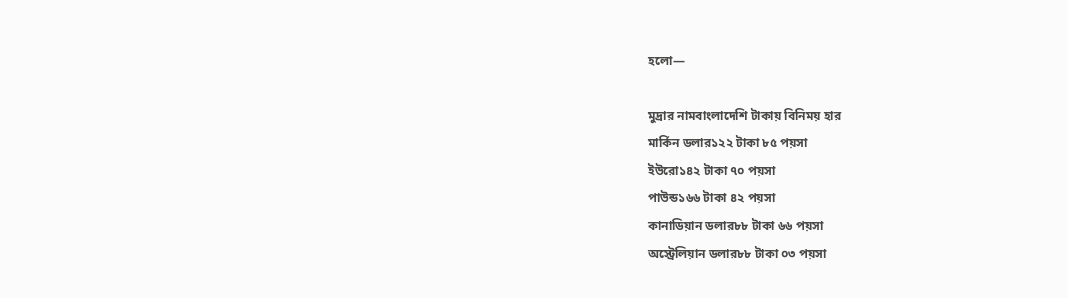হলো—

মুদ্রার নামবাংলাদেশি টাকায় বিনিময় হার
মার্কিন ডলার১২২ টাকা ৮৫ পয়সা
ইউরো১৪২ টাকা ৭০ পয়সা
পাউন্ড১৬৬ টাকা ৪২ পয়সা
কানাডিয়ান ডলার৮৮ টাকা ৬৬ পয়সা
অস্ট্রেলিয়ান ডলার৮৮ টাকা ০৩ পয়সা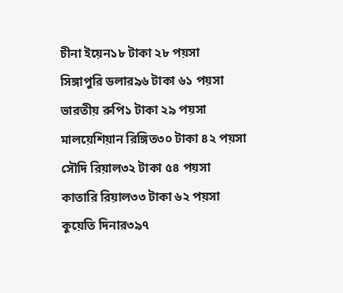চীনা ইয়েন১৮ টাকা ২৮ পয়সা
সিঙ্গাপুরি ডলার৯৬ টাকা ৬১ পয়সা
ভারতীয় রুপি১ টাকা ২৯ পয়সা
মালয়েশিয়ান রিঙ্গিত৩০ টাকা ৪২ পয়সা
সৌদি রিয়াল৩২ টাকা ৫৪ পয়সা
কাতারি রিয়াল৩৩ টাকা ৬২ পয়সা
কুয়েতি দিনার৩৯৭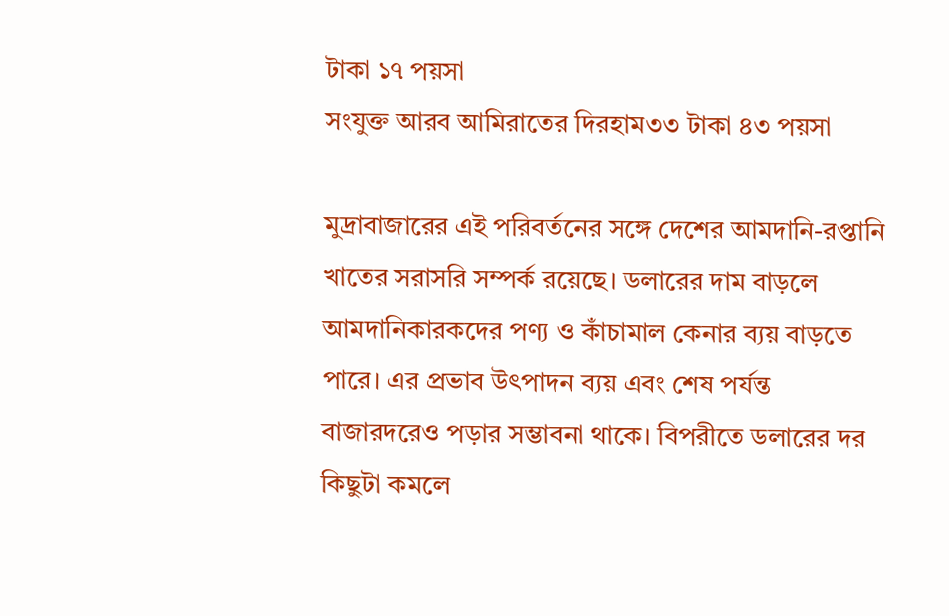টাকা ১৭ পয়সা
সংযুক্ত আরব আমিরাতের দিরহাম৩৩ টাকা ৪৩ পয়সা

মুদ্রাবাজারের এই পরিবর্তনের সঙ্গে দেশের আমদানি-রপ্তানি খাতের সরাসরি সম্পর্ক রয়েছে। ডলারের দাম বাড়লে আমদানিকারকদের পণ্য ও কাঁচামাল কেনার ব্যয় বাড়তে পারে। এর প্রভাব উৎপাদন ব্যয় এবং শেষ পর্যন্ত বাজারদরেও পড়ার সম্ভাবনা থাকে। বিপরীতে ডলারের দর কিছুটা কমলে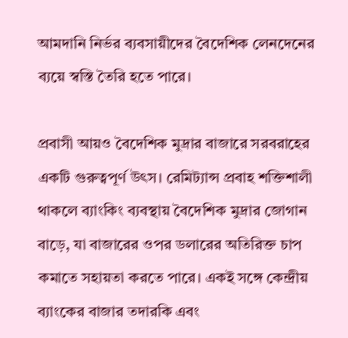আমদানি নির্ভর ব্যবসায়ীদের বৈদেশিক লেনদেনের ব্যয়ে স্বস্তি তৈরি হতে পারে।

প্রবাসী আয়ও বৈদেশিক মুদ্রার বাজারে সরবরাহের একটি গুরুত্বপূর্ণ উৎস। রেমিট্যান্স প্রবাহ শক্তিশালী থাকলে ব্যাংকিং ব্যবস্থায় বৈদেশিক মুদ্রার জোগান বাড়ে, যা বাজারের ওপর ডলারের অতিরিক্ত চাপ কমাতে সহায়তা করতে পারে। একই সঙ্গে কেন্দ্রীয় ব্যাংকের বাজার তদারকি এবং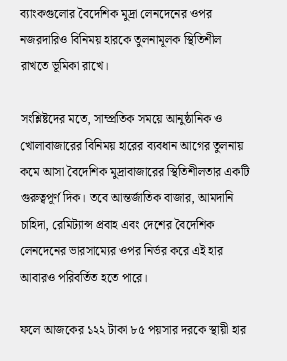ব্যাংকগুলোর বৈদেশিক মুদ্রা লেনদেনের ওপর নজরদারিও বিনিময় হারকে তুলনামূলক স্থিতিশীল রাখতে ভূমিকা রাখে।

সংশ্লিষ্টদের মতে, সাম্প্রতিক সময়ে আনুষ্ঠানিক ও খোলাবাজারের বিনিময় হারের ব্যবধান আগের তুলনায় কমে আসা বৈদেশিক মুদ্রাবাজারের স্থিতিশীলতার একটি গুরুত্বপূর্ণ দিক। তবে আন্তর্জাতিক বাজার, আমদানি চাহিদা, রেমিট্যান্স প্রবাহ এবং দেশের বৈদেশিক লেনদেনের ভারসাম্যের ওপর নির্ভর করে এই হার আবারও পরিবর্তিত হতে পারে।

ফলে আজকের ১২২ টাকা ৮৫ পয়সার দরকে স্থায়ী হার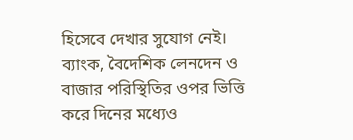হিসেবে দেখার সুযোগ নেই। ব্যাংক, বৈদেশিক লেনদেন ও বাজার পরিস্থিতির ওপর ভিত্তি করে দিনের মধ্যেও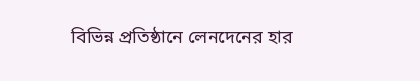বিভিন্ন প্রতিষ্ঠানে লেনদেনের হার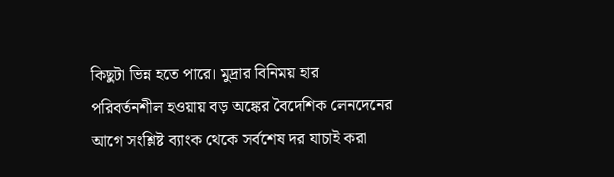কিছুটা ভিন্ন হতে পারে। মুদ্রার বিনিময় হার পরিবর্তনশীল হওয়ায় বড় অঙ্কের বৈদেশিক লেনদেনের আগে সংশ্লিষ্ট ব্যাংক থেকে সর্বশেষ দর যাচাই করা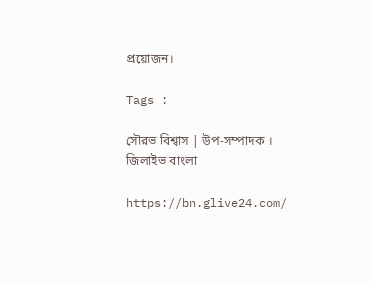প্রয়োজন।

Tags :

সৌরভ বিশ্বাস | উপ-সম্পাদক । জিলাইভ বাংলা

https://bn.glive24.com/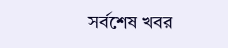সর্বশেষ খবর